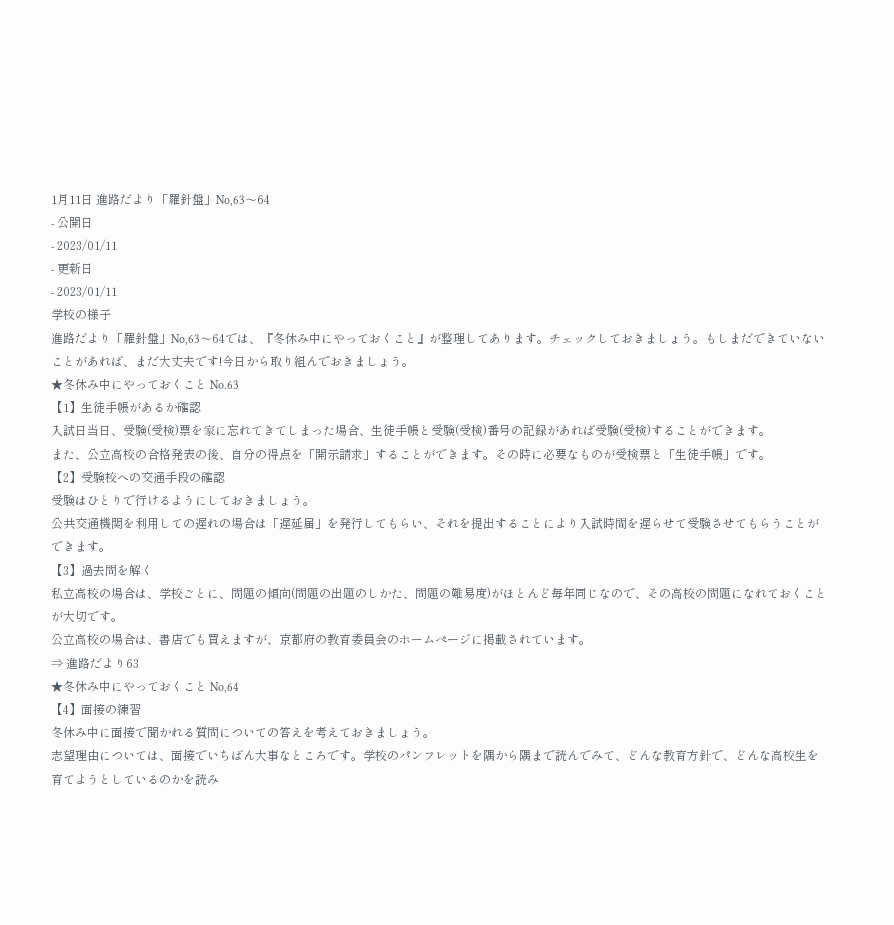1月11日 進路だより「羅針盤」No,63〜64
- 公開日
- 2023/01/11
- 更新日
- 2023/01/11
学校の様子
進路だより「羅針盤」No,63〜64では、『冬休み中にやっておくこと』が整理してあります。チェックしておきましょう。もしまだできていないことがあれば、まだ大丈夫です!今日から取り組んでおきましょう。
★冬休み中にやっておくこと No.63
【1】生徒手帳があるか確認
入試日当日、受験(受検)票を家に忘れてきてしまった場合、生徒手帳と受験(受検)番号の記録があれば受験(受検)することができます。
また、公立高校の合格発表の後、自分の得点を「開示請求」することができます。その時に必要なものが受検票と「生徒手帳」です。
【2】受験校への交通手段の確認
受験はひとりで行けるようにしておきましょう。
公共交通機関を利用しての遅れの場合は「遅延届」を発行してもらい、それを提出することにより入試時間を遅らせて受験させてもらうことができます。
【3】過去問を解く
私立高校の場合は、学校ごとに、問題の傾向(問題の出題のしかた、問題の難易度)がほとんど毎年同じなので、その高校の問題になれておくことが大切です。
公立高校の場合は、書店でも買えますが、京都府の教育委員会のホームぺージに掲載されています。
⇒ 進路だより63
★冬休み中にやっておくこと No,64
【4】面接の練習
冬休み中に面接で聞かれる質問についての答えを考えておきましょう。
志望理由については、面接でいちばん大事なところです。学校のパンフレットを隅から隅まで読んでみて、どんな教育方針で、どんな高校生を育てようとしているのかを読み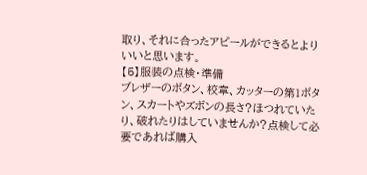取り、それに合ったアピールができるとよりいいと思います。
【5】服装の点検・準備
ブレザーのボタン、校章、カッターの第1ボタン、スカートやズボンの長さ?ほつれていたり、破れたりはしていませんか?点検して必要であれば購入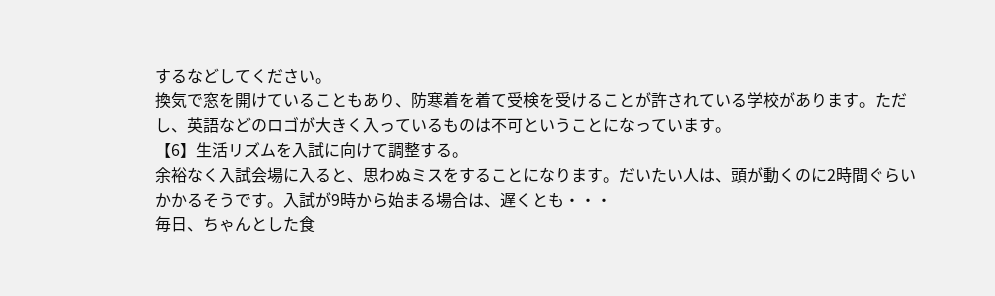するなどしてください。
換気で窓を開けていることもあり、防寒着を着て受検を受けることが許されている学校があります。ただし、英語などのロゴが大きく入っているものは不可ということになっています。
【6】生活リズムを入試に向けて調整する。
余裕なく入試会場に入ると、思わぬミスをすることになります。だいたい人は、頭が動くのに2時間ぐらいかかるそうです。入試が9時から始まる場合は、遅くとも・・・
毎日、ちゃんとした食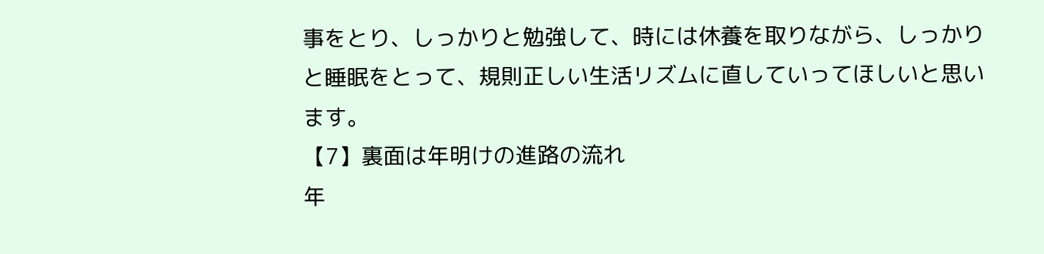事をとり、しっかりと勉強して、時には休養を取りながら、しっかりと睡眠をとって、規則正しい生活リズムに直していってほしいと思います。
【7】裏面は年明けの進路の流れ
年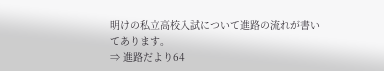明けの私立高校入試について進路の流れが書いてあります。
⇒ 進路だより64